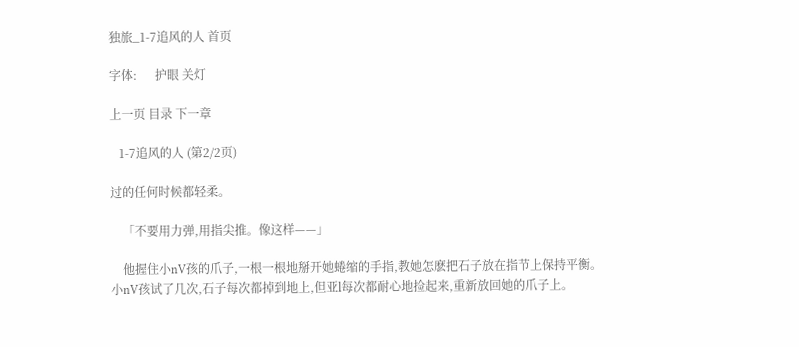独旅_1-7追风的人 首页

字体:      护眼 关灯

上一页 目录 下一章

   1-7追风的人 (第2/2页)

过的任何时候都轻柔。

    「不要用力弹,用指尖推。像这样——」

    他握住小nV孩的爪子,一根一根地掰开她蜷缩的手指,教她怎麽把石子放在指节上保持平衡。小nV孩试了几次,石子每次都掉到地上,但亚l每次都耐心地捡起来,重新放回她的爪子上。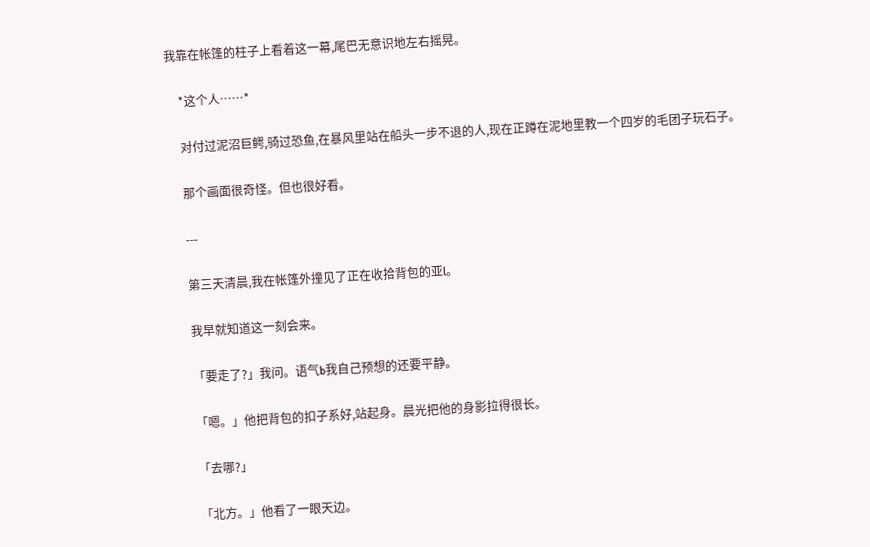我靠在帐篷的柱子上看着这一幕,尾巴无意识地左右摇晃。

    *这个人……*

    对付过泥沼巨鳄,骑过恐鱼,在暴风里站在船头一步不退的人,现在正蹲在泥地里教一个四岁的毛团子玩石子。

    那个画面很奇怪。但也很好看。

    ---

    第三天清晨,我在帐篷外撞见了正在收拾背包的亚l。

    我早就知道这一刻会来。

    「要走了?」我问。语气b我自己预想的还要平静。

    「嗯。」他把背包的扣子系好,站起身。晨光把他的身影拉得很长。

    「去哪?」

    「北方。」他看了一眼天边。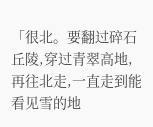「很北。要翻过碎石丘陵,穿过青翠高地,再往北走,一直走到能看见雪的地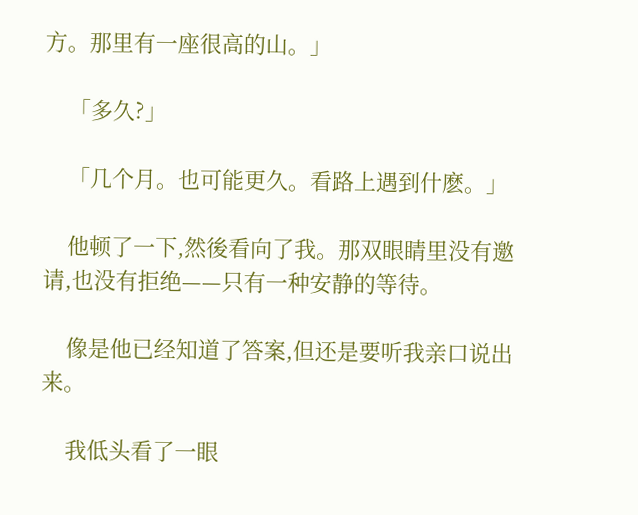方。那里有一座很高的山。」

    「多久?」

    「几个月。也可能更久。看路上遇到什麽。」

    他顿了一下,然後看向了我。那双眼睛里没有邀请,也没有拒绝——只有一种安静的等待。

    像是他已经知道了答案,但还是要听我亲口说出来。

    我低头看了一眼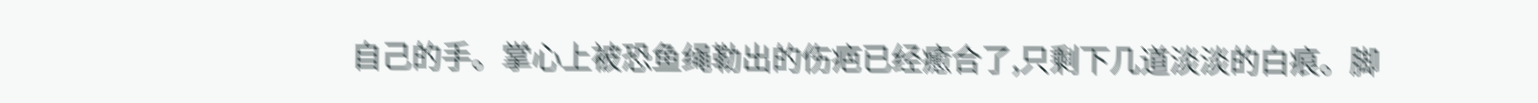自己的手。掌心上被恐鱼绳勒出的伤疤已经癒合了,只剩下几道淡淡的白痕。脚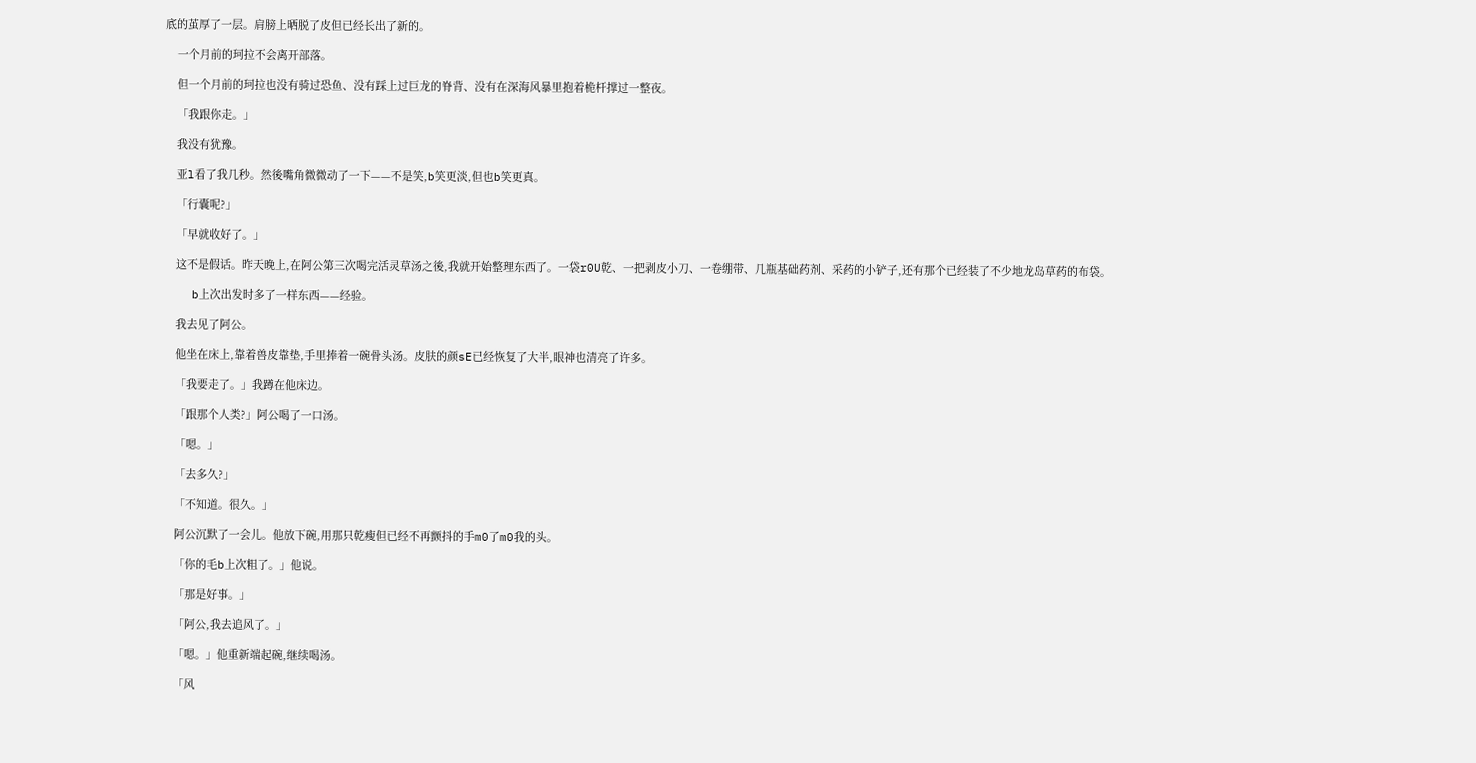底的茧厚了一层。肩膀上晒脱了皮但已经长出了新的。

    一个月前的珂拉不会离开部落。

    但一个月前的珂拉也没有骑过恐鱼、没有踩上过巨龙的脊背、没有在深海风暴里抱着桅杆撑过一整夜。

    「我跟你走。」

    我没有犹豫。

    亚l看了我几秒。然後嘴角微微动了一下——不是笑,b笑更淡,但也b笑更真。

    「行囊呢?」

    「早就收好了。」

    这不是假话。昨天晚上,在阿公第三次喝完活灵草汤之後,我就开始整理东西了。一袋r0U乾、一把剥皮小刀、一卷绷带、几瓶基础药剂、采药的小铲子,还有那个已经装了不少地龙岛草药的布袋。

    b上次出发时多了一样东西——经验。

    我去见了阿公。

    他坐在床上,靠着兽皮靠垫,手里捧着一碗骨头汤。皮肤的颜sE已经恢复了大半,眼神也清亮了许多。

    「我要走了。」我蹲在他床边。

    「跟那个人类?」阿公喝了一口汤。

    「嗯。」

    「去多久?」

    「不知道。很久。」

    阿公沉默了一会儿。他放下碗,用那只乾瘦但已经不再颤抖的手m0了m0我的头。

    「你的毛b上次粗了。」他说。

    「那是好事。」

    「阿公,我去追风了。」

    「嗯。」他重新端起碗,继续喝汤。

    「风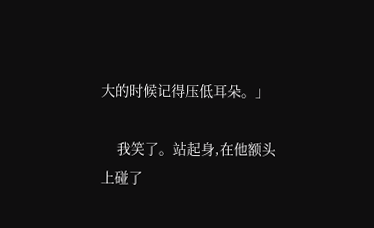大的时候记得压低耳朵。」

    我笑了。站起身,在他额头上碰了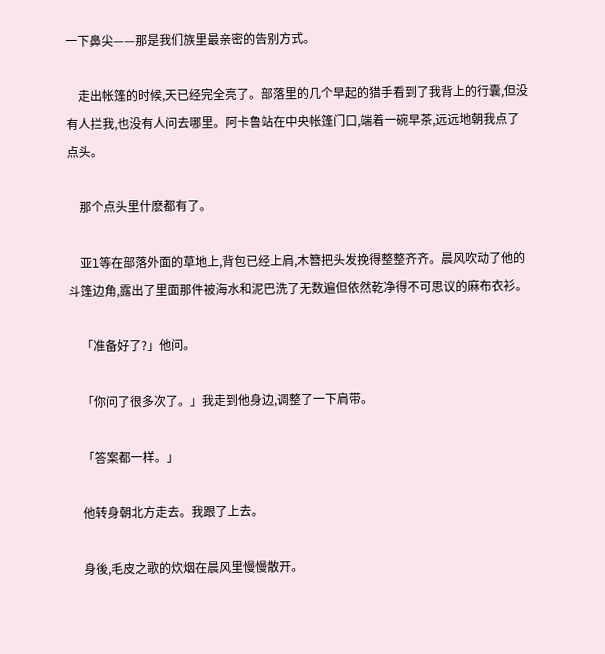一下鼻尖——那是我们族里最亲密的告别方式。

    走出帐篷的时候,天已经完全亮了。部落里的几个早起的猎手看到了我背上的行囊,但没有人拦我,也没有人问去哪里。阿卡鲁站在中央帐篷门口,端着一碗早茶,远远地朝我点了点头。

    那个点头里什麽都有了。

    亚l等在部落外面的草地上,背包已经上肩,木簪把头发挽得整整齐齐。晨风吹动了他的斗篷边角,露出了里面那件被海水和泥巴洗了无数遍但依然乾净得不可思议的麻布衣衫。

    「准备好了?」他问。

    「你问了很多次了。」我走到他身边,调整了一下肩带。

    「答案都一样。」

    他转身朝北方走去。我跟了上去。

    身後,毛皮之歌的炊烟在晨风里慢慢散开。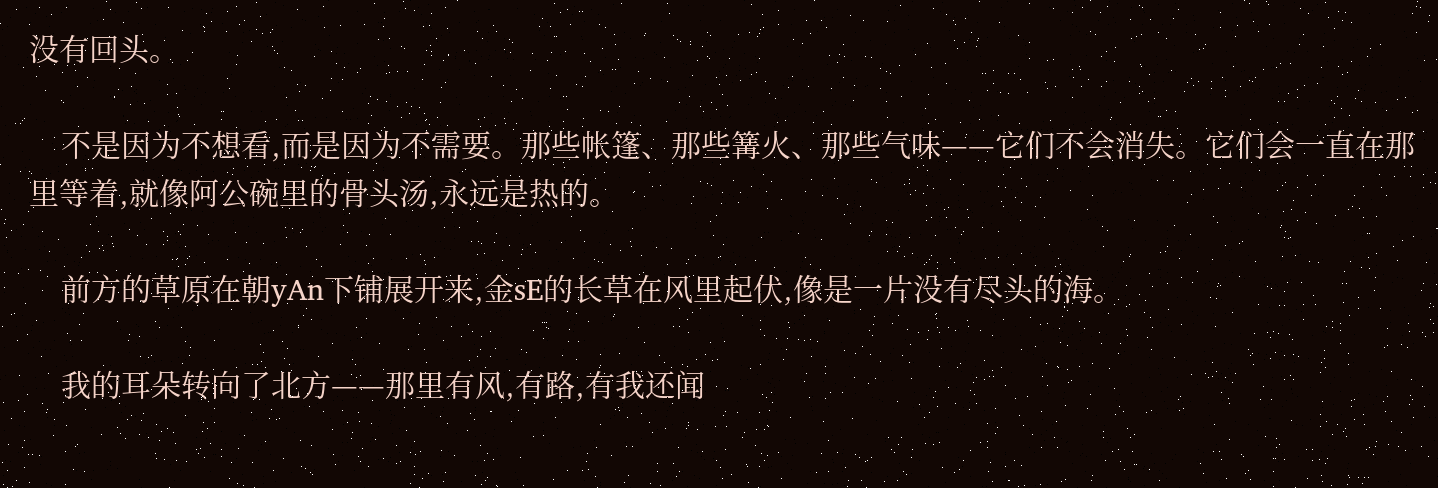没有回头。

    不是因为不想看,而是因为不需要。那些帐篷、那些篝火、那些气味——它们不会消失。它们会一直在那里等着,就像阿公碗里的骨头汤,永远是热的。

    前方的草原在朝yAn下铺展开来,金sE的长草在风里起伏,像是一片没有尽头的海。

    我的耳朵转向了北方——那里有风,有路,有我还闻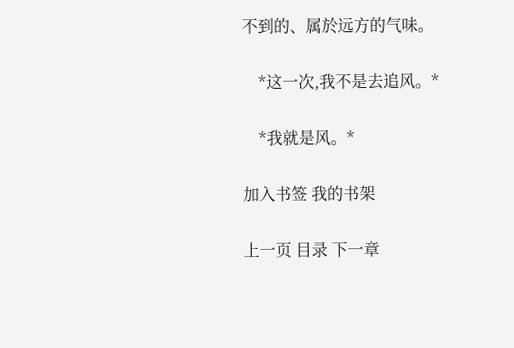不到的、属於远方的气味。

    *这一次,我不是去追风。*

    *我就是风。*

加入书签 我的书架

上一页 目录 下一章